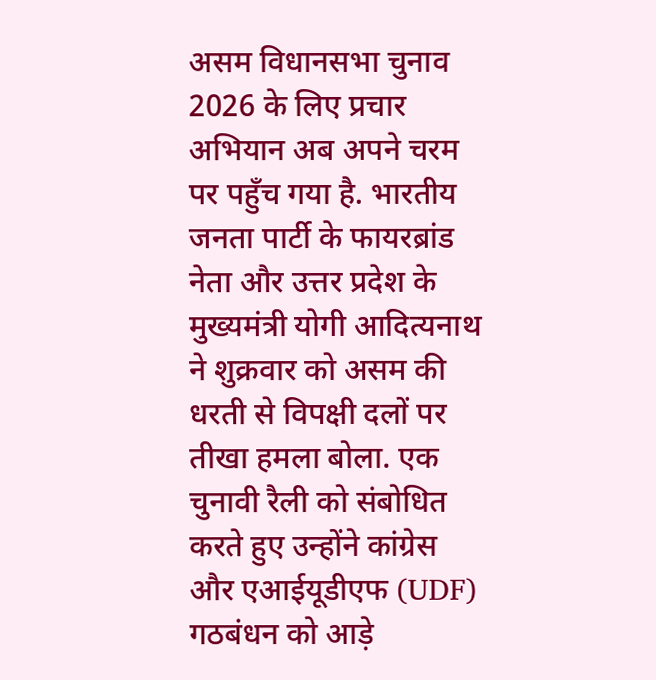असम विधानसभा चुनाव 2026 के लिए प्रचार अभियान अब अपने चरम पर पहुँच गया है. भारतीय जनता पार्टी के फायरब्रांड नेता और उत्तर प्रदेश के मुख्यमंत्री योगी आदित्यनाथ ने शुक्रवार को असम की धरती से विपक्षी दलों पर तीखा हमला बोला. एक चुनावी रैली को संबोधित करते हुए उन्होंने कांग्रेस और एआईयूडीएफ (UDF) गठबंधन को आड़े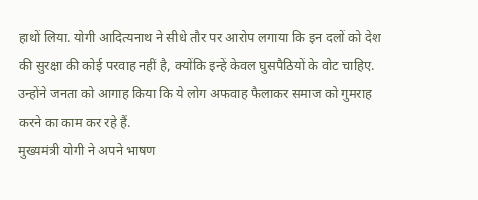हाथों लिया. योगी आदित्यनाथ ने सीधे तौर पर आरोप लगाया कि इन दलों को देश की सुरक्षा की कोई परवाह नहीं है, क्योंकि इन्हें केवल घुसपैठियों के वोट चाहिए. उन्होंने जनता को आगाह किया कि ये लोग अफवाह फैलाकर समाज को गुमराह करने का काम कर रहे हैं.
मुख्यमंत्री योगी ने अपने भाषण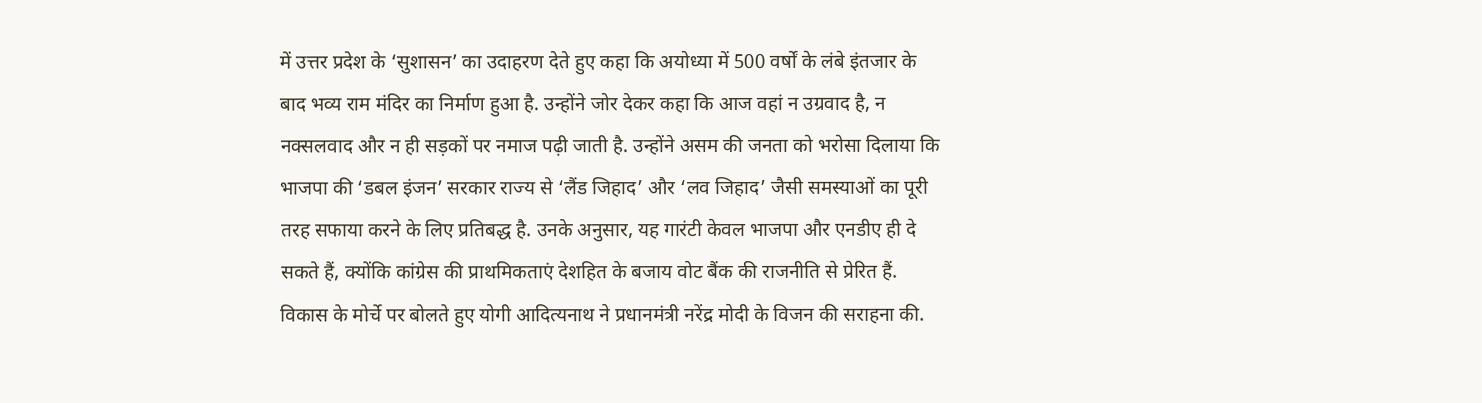में उत्तर प्रदेश के ‘सुशासन’ का उदाहरण देते हुए कहा कि अयोध्या में 500 वर्षों के लंबे इंतजार के बाद भव्य राम मंदिर का निर्माण हुआ है. उन्होंने जोर देकर कहा कि आज वहां न उग्रवाद है, न नक्सलवाद और न ही सड़कों पर नमाज पढ़ी जाती है. उन्होंने असम की जनता को भरोसा दिलाया कि भाजपा की ‘डबल इंजन’ सरकार राज्य से ‘लैंड जिहाद’ और ‘लव जिहाद’ जैसी समस्याओं का पूरी तरह सफाया करने के लिए प्रतिबद्ध है. उनके अनुसार, यह गारंटी केवल भाजपा और एनडीए ही दे सकते हैं, क्योंकि कांग्रेस की प्राथमिकताएं देशहित के बजाय वोट बैंक की राजनीति से प्रेरित हैं.
विकास के मोर्चे पर बोलते हुए योगी आदित्यनाथ ने प्रधानमंत्री नरेंद्र मोदी के विजन की सराहना की.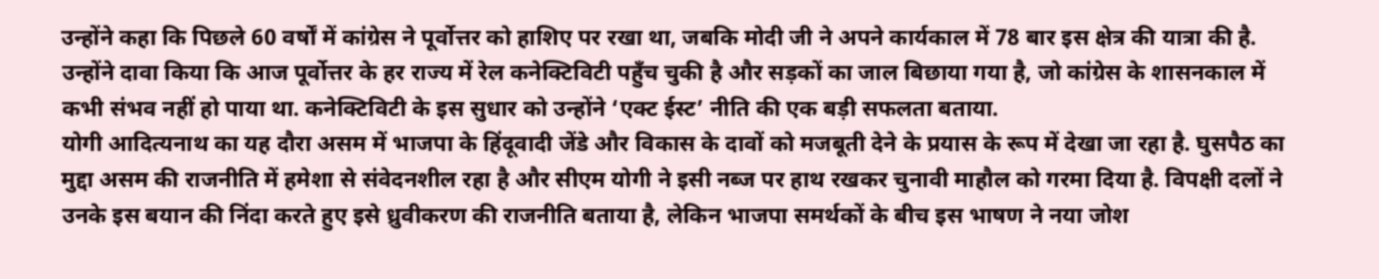उन्होंने कहा कि पिछले 60 वर्षों में कांग्रेस ने पूर्वोत्तर को हाशिए पर रखा था, जबकि मोदी जी ने अपने कार्यकाल में 78 बार इस क्षेत्र की यात्रा की है. उन्होंने दावा किया कि आज पूर्वोत्तर के हर राज्य में रेल कनेक्टिविटी पहुँच चुकी है और सड़कों का जाल बिछाया गया है, जो कांग्रेस के शासनकाल में कभी संभव नहीं हो पाया था. कनेक्टिविटी के इस सुधार को उन्होंने ‘एक्ट ईस्ट’ नीति की एक बड़ी सफलता बताया.
योगी आदित्यनाथ का यह दौरा असम में भाजपा के हिंदूवादी जेंडे और विकास के दावों को मजबूती देने के प्रयास के रूप में देखा जा रहा है. घुसपैठ का मुद्दा असम की राजनीति में हमेशा से संवेदनशील रहा है और सीएम योगी ने इसी नब्ज पर हाथ रखकर चुनावी माहौल को गरमा दिया है. विपक्षी दलों ने उनके इस बयान की निंदा करते हुए इसे ध्रुवीकरण की राजनीति बताया है, लेकिन भाजपा समर्थकों के बीच इस भाषण ने नया जोश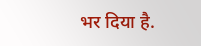भर दिया है.